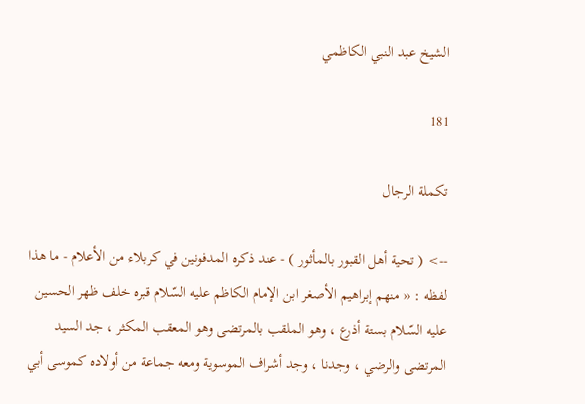الشيخ عبد النبي الكاظمي

181

تكملة الرجال

--> ( تحية أهل القبور بالمأثور ) - عند ذكره المدفونين في كربلاء من الأعلام - ما هذا لفظه : « منهم إبراهيم الأصغر ابن الإمام الكاظم عليه السّلام قبره خلف ظهر الحسين عليه السّلام بستة أذرع ، وهو الملقب بالمرتضى وهو المعقب المكثر ، جد السيد المرتضى والرضي ، وجدنا ، وجد أشراف الموسوية ومعه جماعة من أولاده كموسى أبي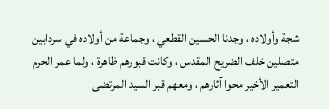شجة وأولاده ، وجدنا الحسين القطعي ، وجماعة من أولاده في سردابين متصلين خلف الضريح المقدس ، وكانت قبورهم ظاهرة ، ولما عمر الحرم التعمير الأخير محوا آثارهم ، ومعهم قبر السيد المرتضى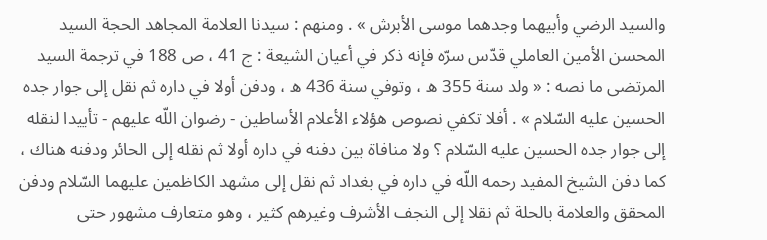والسيد الرضي وأبيهما وجدهما موسى الأبرش » . ومنهم : سيدنا العلامة المجاهد الحجة السيد المحسن الأمين العاملي قدّس سرّه فإنه ذكر في أعيان الشيعة : ج 41 ، ص 188 في ترجمة السيد المرتضى ما نصه : « ولد سنة 355 ه ، وتوفي سنة 436 ه ، ودفن أولا في داره ثم نقل إلى جوار جده الحسين عليه السّلام » . أفلا تكفي نصوص هؤلاء الأعلام الأساطين - رضوان اللّه عليهم - تأييدا لنقله إلى جوار جده الحسين عليه السّلام ؟ ولا منافاة بين دفنه في داره أولا ثم نقله إلى الحائر ودفنه هناك ، كما دفن الشيخ المفيد رحمه اللّه في داره في بغداد ثم نقل إلى مشهد الكاظمين عليهما السّلام ودفن المحقق والعلامة بالحلة ثم نقلا إلى النجف الأشرف وغيرهم كثير ، وهو متعارف مشهور حتى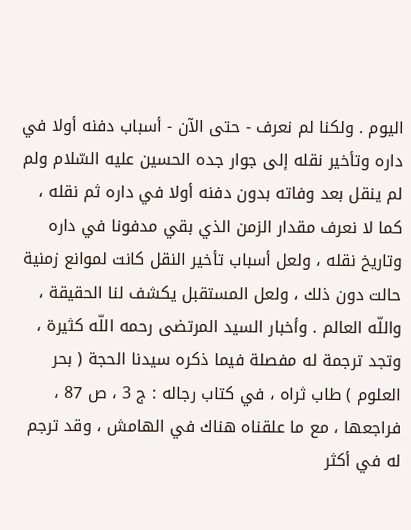اليوم . ولكنا لم نعرف - حتى الآن - أسباب دفنه أولا في داره وتأخير نقله إلى جوار جده الحسين عليه السّلام ولم لم ينقل بعد وفاته بدون دفنه أولا في داره ثم نقله ، كما لا نعرف مقدار الزمن الذي بقي مدفونا في داره وتاريخ نقله ، ولعل أسباب تأخير النقل كانت لموانع زمنية حالت دون ذلك ، ولعل المستقبل يكشف لنا الحقيقة ، واللّه العالم . وأخبار السيد المرتضى رحمه اللّه كثيرة ، وتجد ترجمة له مفصلة فيما ذكره سيدنا الحجة ( بحر العلوم ) طاب ثراه ، في كتاب رجاله : ج 3 ، ص 87 ، فراجعها ، مع ما علقناه هناك في الهامش ، وقد ترجم له في أكثر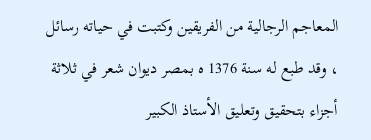المعاجم الرجالية من الفريقين وكتبت في حياته رسائل ، وقد طبع له سنة 1376 ه بمصر ديوان شعر في ثلاثة أجزاء بتحقيق وتعليق الأستاذ الكبير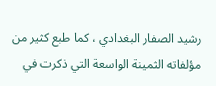رشيد الصفار البغدادي ، كما طبع كثير من مؤلفاته الثمينة الواسعة التي ذكرت في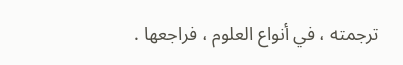ترجمته ، في أنواع العلوم ، فراجعها .